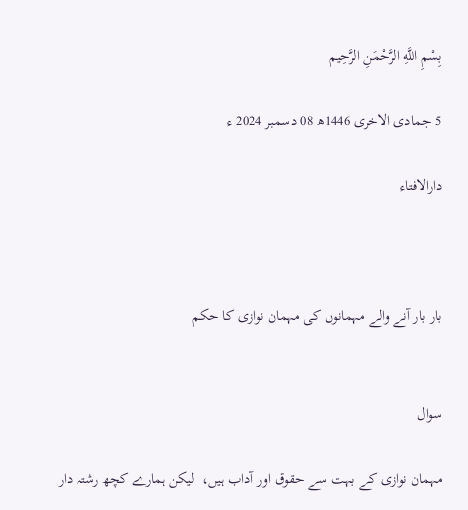بِسْمِ اللَّهِ الرَّحْمَنِ الرَّحِيم

5 جمادى الاخرى 1446ھ 08 دسمبر 2024 ء

دارالافتاء



بار بار آنے والے مہمانوں کی مہمان نوازی کا حکم


سوال

مہمان نوازی کے بہت سے حقوق اور آداب ہیں،  لیکن ہمارے کچھ رشتہ دار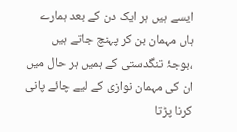ایسے ہیں ہر ایک دن کے بعد ہمارے ہاں مہمان بن کر پہنچ جاتے ہیں ،بوجۂ تنگدستی کے ہمیں ہر حال میں ان کی مہمان نوازی کے لیے چائے پانی کرنا پڑتا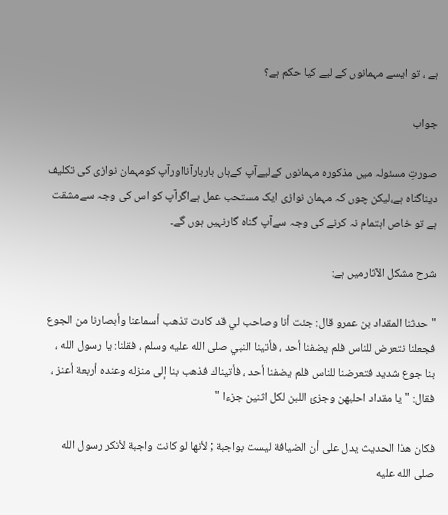ہے ، تو ایسے مہمانوں کے لیے کیا حکم ہے؟

جواب

صورتِ مسئولہ میں مذکورہ مہمانوں کےلیےآپ کےہاں باربارآنااورآپ کومہمان نوازی کی تکلیف دیناگناہ ہے،لیکن چوں کہ مہمان نوازی ایک مستحب عمل ہےاگرآپ کو اس کی وجہ سےمشقت ہے تو خاص اہتمام نہ کرنے کی وجہ سےآپ گناہ گارنہیں ہوں گے۔

شرح مشکل الآثارمیں ہے:

"حدثنا المقداد بن عمرو قال: جئت أنا وصاحب لي قد كادت تذهب أسماعنا وأبصارنا من الجوع فجعلنا نتعرض للناس فلم يضفنا أحد ، فأتينا النبي صلى الله عليه وسلم ، فقلنا: يا رسول الله ، بنا جوع شديد فتعرضنا للناس فلم يضفنا أحد ، فأتيناك فذهب بنا إلى منزله وعنده أربعة أعنز ، فقال: " يا مقداد احلبهن وجزئ اللبن لكل اثنين جزءا "

فكان هذا الحديث يدل على أن ‌الضيافة ‌ليست ‌بواجبة ; لأنها لو كانت واجبة لأنكر رسول الله صلى الله عليه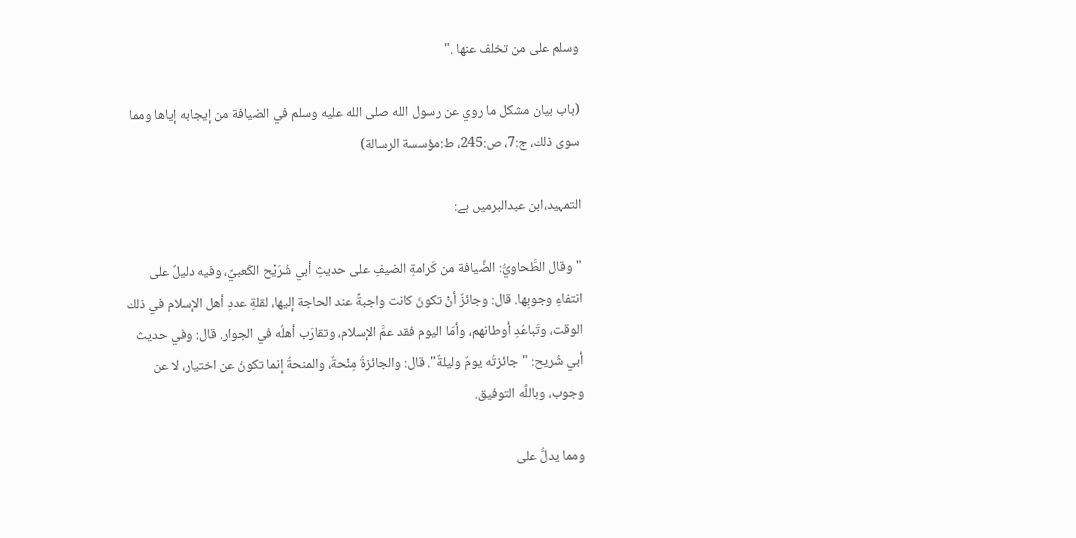وسلم على من تخلف عنها ."

(باب بيان مشكل ما روي عن رسول الله صلى الله عليه وسلم في الضيافة من إيجابه إياها ومما سوى ذلك، ج:7، ص:245، ط:مؤسسة الرسالة)

التمہید،ابن عبدالبرمیں ہے:

"وقال الطَّحاويُّ: الضِّيافة من كَرامةِ الضيفِ على حديثِ أبي شُرَيْح الكَعبيِّ، وفيه دليلٌ على انتفاءِ وجوبِها. قال: وجائزٌ أنْ تكونَ كانت واجبةً عند الحاجة إليها، لقلةِ عددِ أهل الإسلام في ذلك الوقت، وتَباعُدِ أوطانهم، وأمّا اليوم فقد عمَّ الإسلام، وتقارَب أهلُه في الجوار. قال: وفي حديث أبي شُريح: "جائزتُه يومٌ وليلةٌ". قال: والجائزةُ مِنْحةٌ، والمنحةُ إنما تكونُ عن اختيار، لا عن وجوب، وباللَّه التوفيق.

ومما يدلُّ على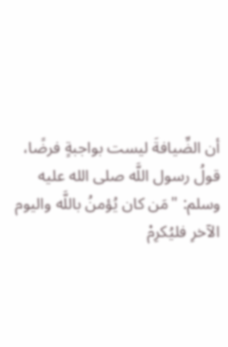أن ‌الضِّيافةَ ‌ليست ‌بواجبةٍ فرضًا، قولُ رسول اللَّه صلى الله عليه وسلم: "مَن كان يُؤمنُ باللَّه واليوم الآخرِ فليُكرِمْ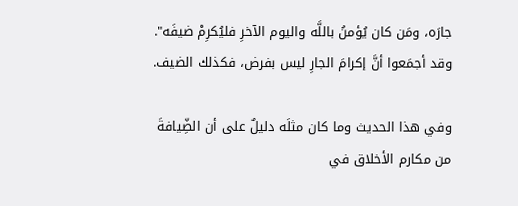جارَه، ومَن كان يُؤمنُ باللَّه واليوم الآخرِ فليُكرِمْ ضيفَه". وقد أجمَعوا أنَّ إكرامَ الجارِ ليس بفرض، فكذلك الضيف.

وفي هذا الحديث وما كان مثلَه دليلٌ على أن الضِّيافةَ من مكارم الأخلاق في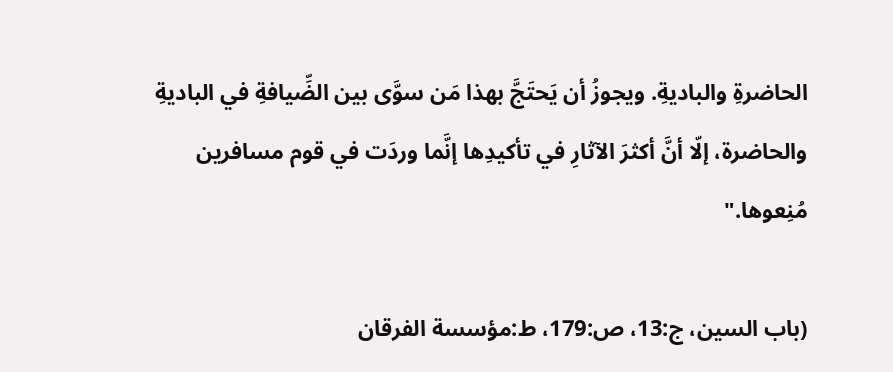الحاضرةِ والباديةِ. ويجوزُ أن يَحتَجَّ بهذا مَن سوَّى بين الضِّيافةِ في الباديةِ والحاضرة، إلّا أنَّ أكثرَ الآثارِ في تأكيدِها إنَّما وردَت في قوم مسافرين مُنِعوها."

(باب السين، ج:13، ص:179، ط:مؤسسة الفرقان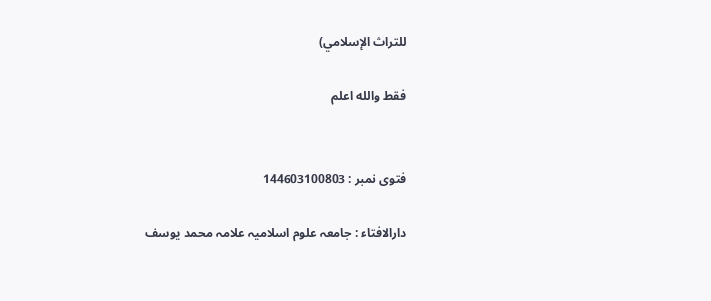للتراث الإسلامي)

فقط والله اعلم


فتوی نمبر : 144603100803

دارالافتاء : جامعہ علوم اسلامیہ علامہ محمد یوسف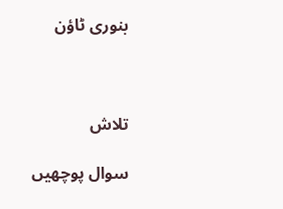بنوری ٹاؤن



تلاش

سوال پوچھیں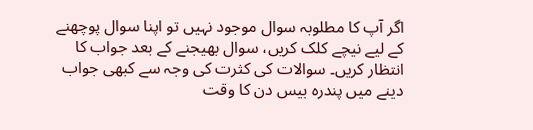اگر آپ کا مطلوبہ سوال موجود نہیں تو اپنا سوال پوچھنے کے لیے نیچے کلک کریں، سوال بھیجنے کے بعد جواب کا انتظار کریں۔ سوالات کی کثرت کی وجہ سے کبھی جواب دینے میں پندرہ بیس دن کا وقت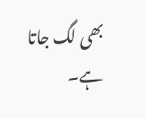بھی لگ جاتا ہے۔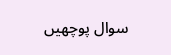سوال پوچھیں